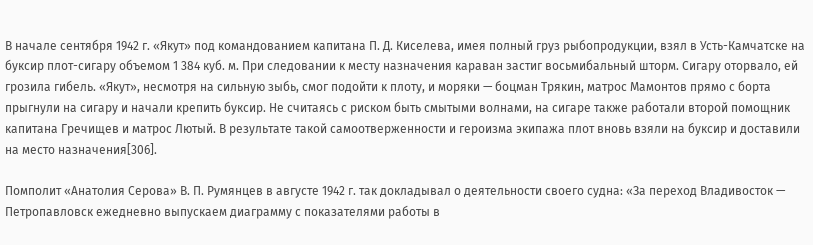В начале сентября 1942 г. «Якут» под командованием капитана П. Д. Киселева, имея полный груз рыбопродукции, взял в Усть-Камчатске на буксир плот-сигару объемом 1 384 куб. м. При следовании к месту назначения караван застиг восьмибальный шторм. Сигару оторвало, ей грозила гибель. «Якут», несмотря на сильную зыбь, смог подойти к плоту, и моряки — боцман Трякин, матрос Мамонтов прямо с борта прыгнули на сигару и начали крепить буксир. Не считаясь с риском быть смытыми волнами, на сигаре также работали второй помощник капитана Гречищев и матрос Лютый. В результате такой самоотверженности и героизма экипажа плот вновь взяли на буксир и доставили на место назначения[306].

Помполит «Анатолия Серова» В. П. Румянцев в августе 1942 г. так докладывал о деятельности своего судна: «За переход Владивосток — Петропавловск ежедневно выпускаем диаграмму с показателями работы в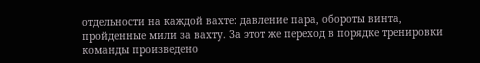отдельности на каждой вахте: давление пара, обороты винта, пройденные мили за вахту. За этот же переход в порядке тренировки команды произведено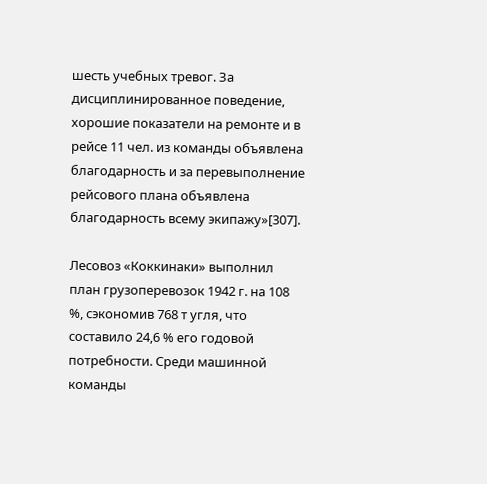шесть учебных тревог. За дисциплинированное поведение, хорошие показатели на ремонте и в рейсе 11 чел. из команды объявлена благодарность и за перевыполнение рейсового плана объявлена благодарность всему экипажу»[307].

Лесовоз «Коккинаки» выполнил план грузоперевозок 1942 г. на 108 %, сэкономив 768 т угля, что составило 24,6 % его годовой потребности. Среди машинной команды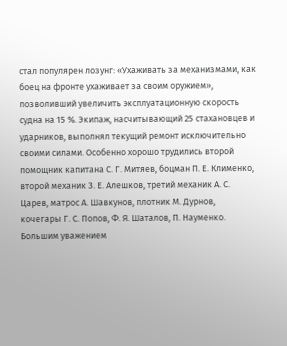стал популярен лозунг: «Ухаживать за механизмами, как боец на фронте ухаживает за своим оружием», позволивший увеличить эксплуатационную скорость судна на 15 %. Экипаж, насчитывающий 25 стахановцев и ударников, выполнял текущий ремонт исключительно своими силами. Особенно хорошо трудились второй помощник капитана С. Г. Митяев, боцман П. Е. Клименко, второй механик З. Е. Алешков, третий механик А. С. Царев, матрос А. Шавкунов, плотник М. Дурнов, кочегары Г. С. Попов, Ф. Я. Шаталов, П. Науменко. Большим уважением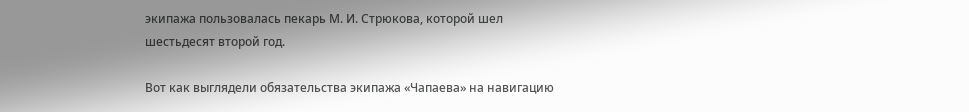экипажа пользовалась пекарь М. И. Стрюкова, которой шел шестьдесят второй год.

Вот как выглядели обязательства экипажа «Чапаева» на навигацию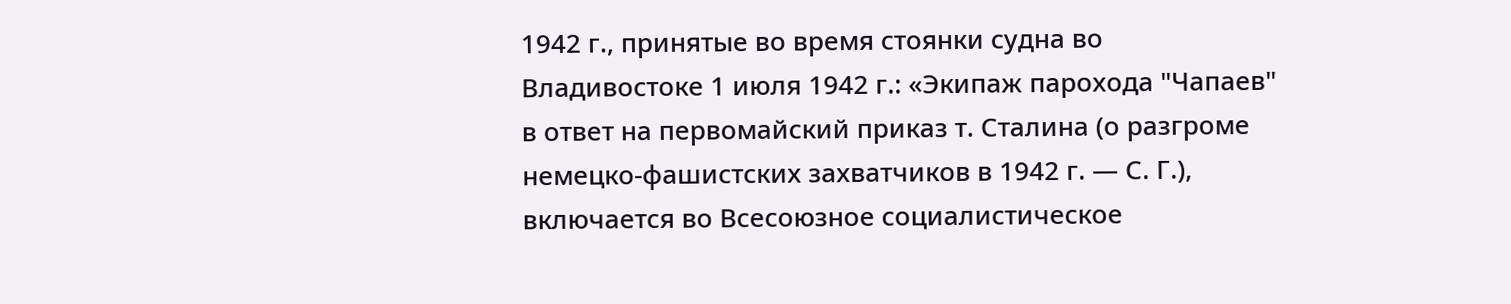1942 г., принятые во время стоянки судна во Владивостоке 1 июля 1942 г.: «Экипаж парохода "Чапаев" в ответ на первомайский приказ т. Сталина (о разгроме немецко-фашистских захватчиков в 1942 г. — С. Г.), включается во Всесоюзное социалистическое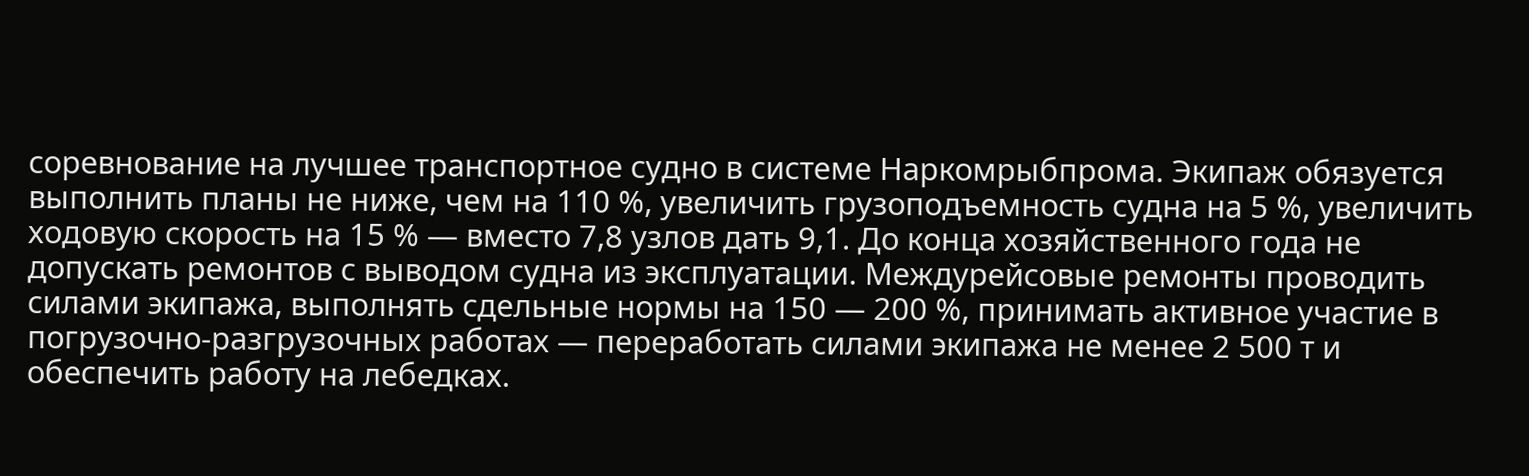соревнование на лучшее транспортное судно в системе Наркомрыбпрома. Экипаж обязуется выполнить планы не ниже, чем на 110 %, увеличить грузоподъемность судна на 5 %, увеличить ходовую скорость на 15 % — вместо 7,8 узлов дать 9,1. До конца хозяйственного года не допускать ремонтов с выводом судна из эксплуатации. Междурейсовые ремонты проводить силами экипажа, выполнять сдельные нормы на 150 — 200 %, принимать активное участие в погрузочно-разгрузочных работах — переработать силами экипажа не менее 2 500 т и обеспечить работу на лебедках.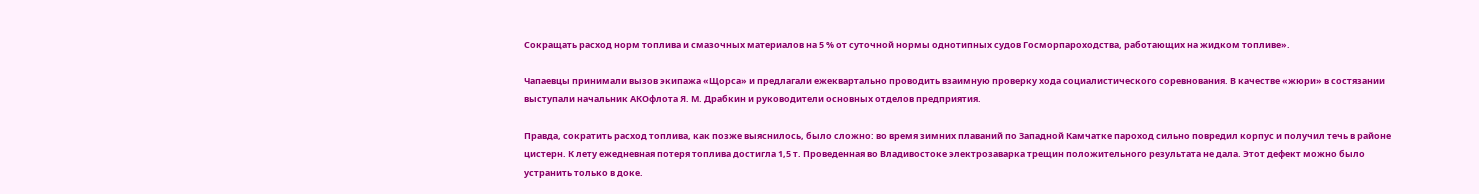Сокращать расход норм топлива и смазочных материалов на 5 % от суточной нормы однотипных судов Госморпароходства, работающих на жидком топливе».

Чапаевцы принимали вызов экипажа «Щорса» и предлагали ежеквартально проводить взаимную проверку хода социалистического соревнования. В качестве «жюри» в состязании выступали начальник АКОфлота Я. М. Драбкин и руководители основных отделов предприятия.

Правда, сократить расход топлива, как позже выяснилось, было сложно: во время зимних плаваний по Западной Камчатке пароход сильно повредил корпус и получил течь в районе цистерн. К лету ежедневная потеря топлива достигла 1,5 т. Проведенная во Владивостоке электрозаварка трещин положительного результата не дала. Этот дефект можно было устранить только в доке.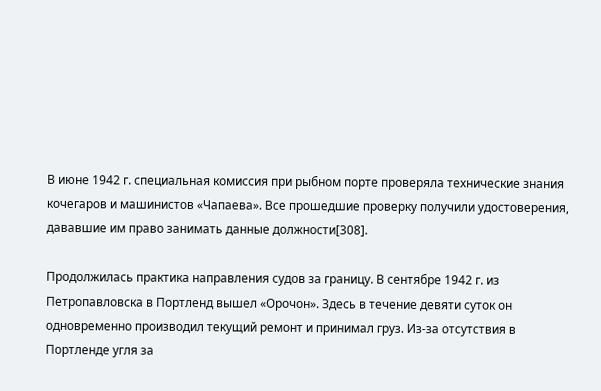В июне 1942 г. специальная комиссия при рыбном порте проверяла технические знания кочегаров и машинистов «Чапаева». Все прошедшие проверку получили удостоверения, дававшие им право занимать данные должности[308].

Продолжилась практика направления судов за границу. В сентябре 1942 г. из Петропавловска в Портленд вышел «Орочон». Здесь в течение девяти суток он одновременно производил текущий ремонт и принимал груз. Из-за отсутствия в Портленде угля за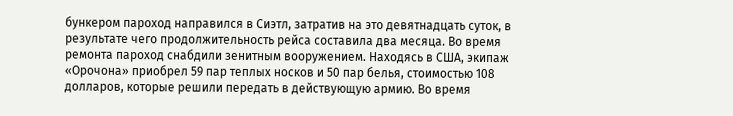бункером пароход направился в Сиэтл, затратив на это девятнадцать суток, в результате чего продолжительность рейса составила два месяца. Во время ремонта пароход снабдили зенитным вооружением. Находясь в США, экипаж «Орочона» приобрел 59 пар теплых носков и 50 пар белья, стоимостью 108 долларов, которые решили передать в действующую армию. Во время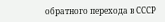обратного перехода в СССР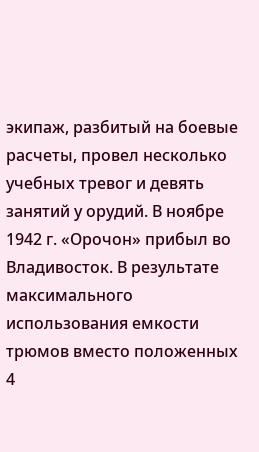экипаж, разбитый на боевые расчеты, провел несколько учебных тревог и девять занятий у орудий. В ноябре 1942 г. «Орочон» прибыл во Владивосток. В результате максимального использования емкости трюмов вместо положенных 4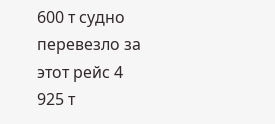600 т судно перевезло за этот рейс 4 925 т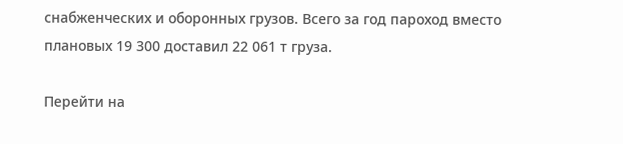снабженческих и оборонных грузов. Всего за год пароход вместо плановых 19 300 доставил 22 061 т груза.

Перейти на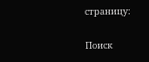страницу:

Поиск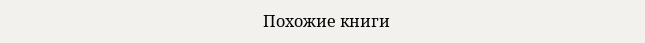Похожие книги